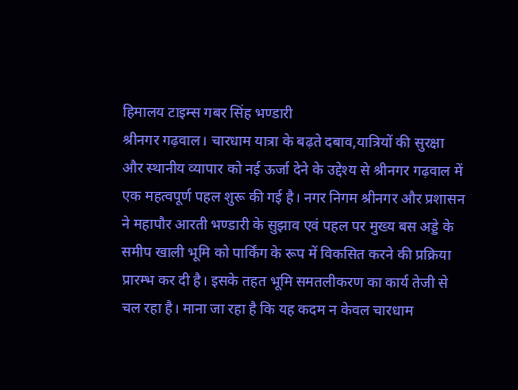हिमालय टाइम्स गबर सिंह भण्डारी
श्रीनगर गढ़वाल। चारधाम यात्रा के बढ़ते दबाव,यात्रियों की सुरक्षा और स्थानीय व्यापार को नई ऊर्जा देने के उद्देश्य से श्रीनगर गढ़वाल में एक महत्वपूर्ण पहल शुरू की गई है। नगर निगम श्रीनगर और प्रशासन ने महापौर आरती भण्डारी के सुझाव एवं पहल पर मुख्य बस अड्डे के समीप खाली भूमि को पार्किंग के रूप में विकसित करने की प्रक्रिया प्रारम्भ कर दी है। इसके तहत भूमि समतलीकरण का कार्य तेजी से चल रहा है। माना जा रहा है कि यह कदम न केवल चारधाम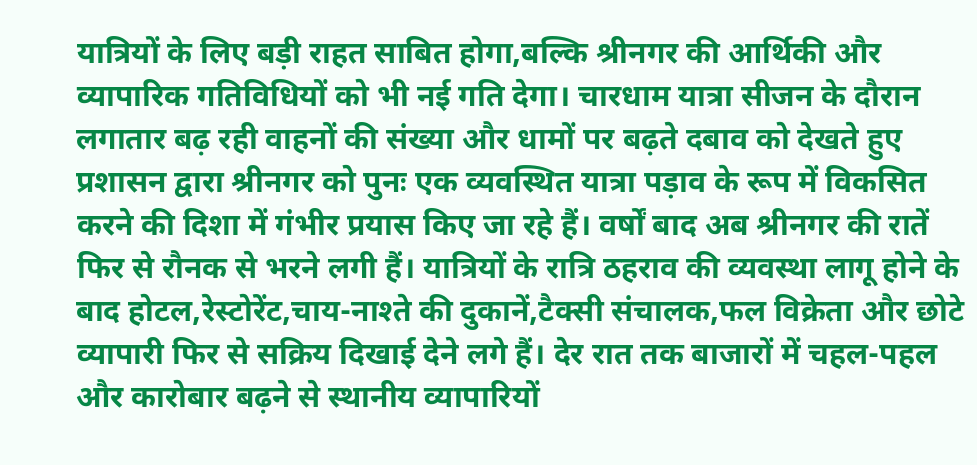यात्रियों के लिए बड़ी राहत साबित होगा,बल्कि श्रीनगर की आर्थिकी और व्यापारिक गतिविधियों को भी नई गति देगा। चारधाम यात्रा सीजन के दौरान लगातार बढ़ रही वाहनों की संख्या और धामों पर बढ़ते दबाव को देखते हुए प्रशासन द्वारा श्रीनगर को पुनः एक व्यवस्थित यात्रा पड़ाव के रूप में विकसित करने की दिशा में गंभीर प्रयास किए जा रहे हैं। वर्षों बाद अब श्रीनगर की रातें फिर से रौनक से भरने लगी हैं। यात्रियों के रात्रि ठहराव की व्यवस्था लागू होने के बाद होटल,रेस्टोरेंट,चाय-नाश्ते की दुकानें,टैक्सी संचालक,फल विक्रेता और छोटे व्यापारी फिर से सक्रिय दिखाई देने लगे हैं। देर रात तक बाजारों में चहल-पहल और कारोबार बढ़ने से स्थानीय व्यापारियों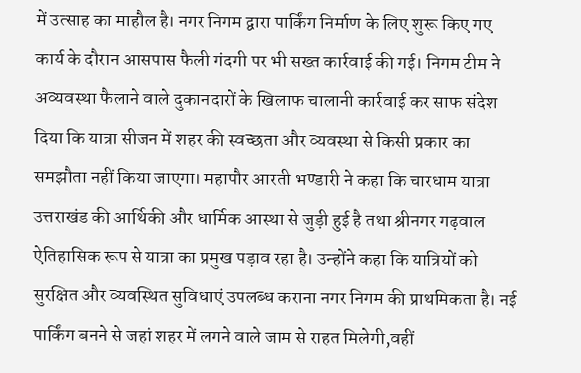में उत्साह का माहौल है। नगर निगम द्वारा पार्किंग निर्माण के लिए शुरू किए गए कार्य के दौरान आसपास फैली गंदगी पर भी सख्त कार्रवाई की गई। निगम टीम ने अव्यवस्था फैलाने वाले दुकानदारों के खिलाफ चालानी कार्रवाई कर साफ संदेश दिया कि यात्रा सीजन में शहर की स्वच्छता और व्यवस्था से किसी प्रकार का समझौता नहीं किया जाएगा। महापौर आरती भण्डारी ने कहा कि चारधाम यात्रा उत्तराखंड की आर्थिकी और धार्मिक आस्था से जुड़ी हुई है तथा श्रीनगर गढ़वाल ऐतिहासिक रूप से यात्रा का प्रमुख पड़ाव रहा है। उन्होंने कहा कि यात्रियों को सुरक्षित और व्यवस्थित सुविधाएं उपलब्ध कराना नगर निगम की प्राथमिकता है। नई पार्किंग बनने से जहां शहर में लगने वाले जाम से राहत मिलेगी,वहीं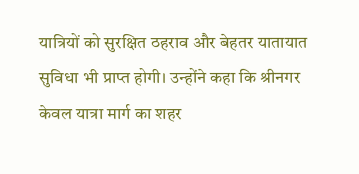यात्रियों को सुरक्षित ठहराव और बेहतर यातायात सुविधा भी प्राप्त होगी। उन्होंने कहा कि श्रीनगर केवल यात्रा मार्ग का शहर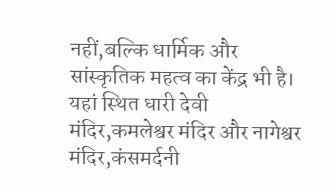नहीं,बल्कि धार्मिक और सांस्कृतिक महत्व का केंद्र भी है। यहां स्थित धारी देवी मंदिर,कमलेश्वर मंदिर और नागेश्वर मंदिर,कंसमर्दनी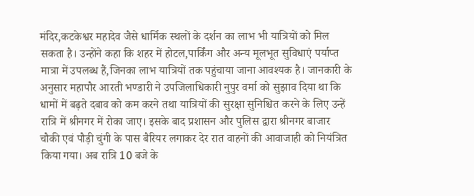मंदिर,कटकेश्वर महादेव जैसे धार्मिक स्थलों के दर्शन का लाभ भी यात्रियों को मिल सकता है। उन्होंने कहा कि शहर में होटल,पार्किंग और अन्य मूलभूत सुविधाएं पर्याप्त मात्रा में उपलब्ध हैं,जिनका लाभ यात्रियों तक पहुंचाया जाना आवश्यक है। जानकारी के अनुसार महापौर आरती भण्डारी ने उपजिलाधिकारी नुपुर वर्मा को सुझाव दिया था कि धामों में बढ़ते दबाव को कम करने तथा यात्रियों की सुरक्षा सुनिश्चित करने के लिए उन्हें रात्रि में श्रीनगर में रोका जाए। इसके बाद प्रशासन और पुलिस द्वारा श्रीनगर बाजार चौकी एवं पौड़ी चुंगी के पास बैरियर लगाकर देर रात वाहनों की आवाजाही को नियंत्रित किया गया। अब रात्रि 10 बजे के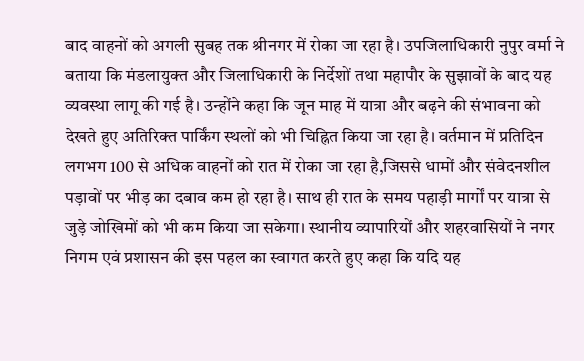बाद वाहनों को अगली सुबह तक श्रीनगर में रोका जा रहा है। उपजिलाधिकारी नुपुर वर्मा ने बताया कि मंडलायुक्त और जिलाधिकारी के निर्देशों तथा महापौर के सुझावों के बाद यह व्यवस्था लागू की गई है। उन्होंने कहा कि जून माह में यात्रा और बढ़ने की संभावना को देखते हुए अतिरिक्त पार्किंग स्थलों को भी चिह्नित किया जा रहा है। वर्तमान में प्रतिदिन लगभग 100 से अधिक वाहनों को रात में रोका जा रहा है,जिससे धामों और संवेदनशील पड़ावों पर भीड़ का दबाव कम हो रहा है। साथ ही रात के समय पहाड़ी मार्गों पर यात्रा से जुड़े जोखिमों को भी कम किया जा सकेगा। स्थानीय व्यापारियों और शहरवासियों ने नगर निगम एवं प्रशासन की इस पहल का स्वागत करते हुए कहा कि यदि यह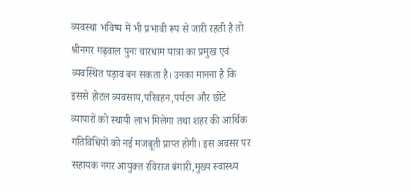व्यवस्था भविष्य में भी प्रभावी रूप से जारी रहती है तो श्रीनगर गढ़वाल पुनः चारधाम यात्रा का प्रमुख एवं व्यवस्थित पड़ाव बन सकता है। उनका मानना है कि इससे होटल व्यवसाय,परिवहन,पर्यटन और छोटे व्यापारों को स्थायी लाभ मिलेगा तथा शहर की आर्थिक गतिविधियों को नई मजबूती प्राप्त होगी। इस अवसर पर सहायक नगर आयुक्त रविराज बंगारी,मुख्य स्वास्थ्य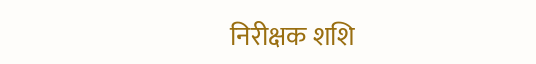निरीक्षक शशि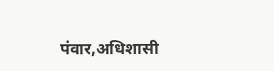पंवार,अधिशासी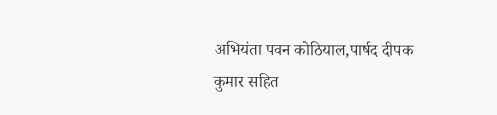अभियंता पवन कोठियाल,पार्षद दीपक कुमार सहित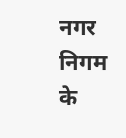नगर निगम के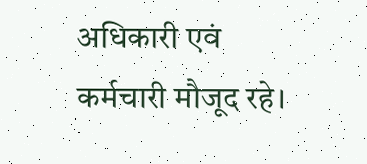अधिकारी एवं कर्मचारी मौजूद रहे।